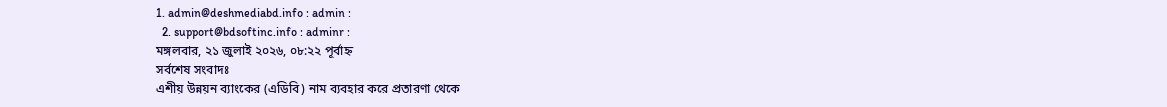1. admin@deshmediabd.info : admin :
  2. support@bdsoftinc.info : adminr :
মঙ্গলবার, ২১ জুলাই ২০২৬, ০৮:২২ পূর্বাহ্ন
সর্বশেষ সংবাদঃ
এশীয় উন্নয়ন ব্যাংকের (এডিবি) নাম ব্যবহার করে প্রতারণা থেকে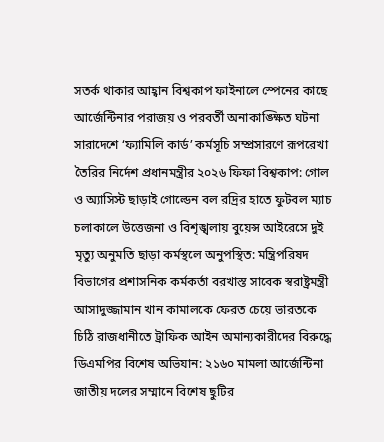সতর্ক থাকার আহ্বান বিশ্বকাপ ফাইনালে স্পেনের কাছে আর্জেন্টিনার পরাজয় ও পরবর্তী অনাকাঙ্ক্ষিত ঘটনা সারাদেশে ‘ফ্যামিলি কার্ড’ কর্মসূচি সম্প্রসারণে রূপরেখা তৈরির নির্দেশ প্রধানমন্ত্রীর ২০২৬ ফিফা বিশ্বকাপ: গোল ও অ্যাসিস্ট ছাড়াই গোল্ডেন বল রদ্রির হাতে ফুটবল ম্যাচ চলাকালে উত্তেজনা ও বিশৃঙ্খলায় বুয়েন্স আইরেসে দুই মৃত্যু অনুমতি ছাড়া কর্মস্থলে অনুপস্থিত: মন্ত্রিপরিষদ বিভাগের প্রশাসনিক কর্মকর্তা বরখাস্ত সাবেক স্বরাষ্ট্রমন্ত্রী আসাদুজ্জামান খান কামালকে ফেরত চেয়ে ভারতকে চিঠি রাজধানীতে ট্রাফিক আইন অমান্যকারীদের বিরুদ্ধে ডিএমপির বিশেষ অভিযান: ২১৬০ মামলা আর্জেন্টিনা জাতীয় দলের সম্মানে বিশেষ ছুটির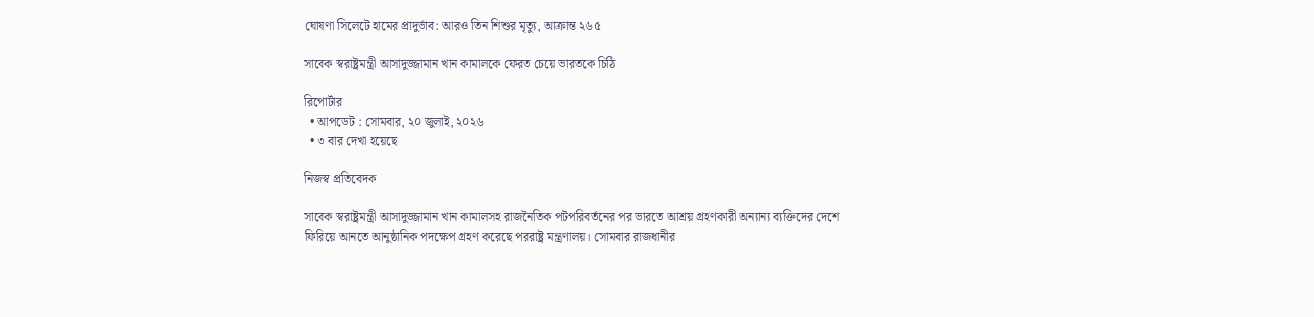ঘোষণা সিলেটে হামের প্রাদুর্ভাব: আরও তিন শিশুর মৃত্যু, আক্রান্ত ২৬৫

সাবেক স্বরাষ্ট্রমন্ত্রী আসাদুজ্জামান খান কামালকে ফেরত চেয়ে ভারতকে চিঠি

রিপোর্টার
  • আপডেট : সোমবার, ২০ জুলাই, ২০২৬
  • ৩ বার দেখা হয়েছে

নিজস্ব প্রতিবেদক

সাবেক স্বরাষ্ট্রমন্ত্রী আসাদুজ্জামান খান কামালসহ রাজনৈতিক পটপরিবর্তনের পর ভারতে আশ্রয় গ্রহণকারী অন্যান্য ব্যক্তিদের দেশে ফিরিয়ে আনতে আনুষ্ঠানিক পদক্ষেপ গ্রহণ করেছে পররাষ্ট্র মন্ত্রণালয়। সোমবার রাজধানীর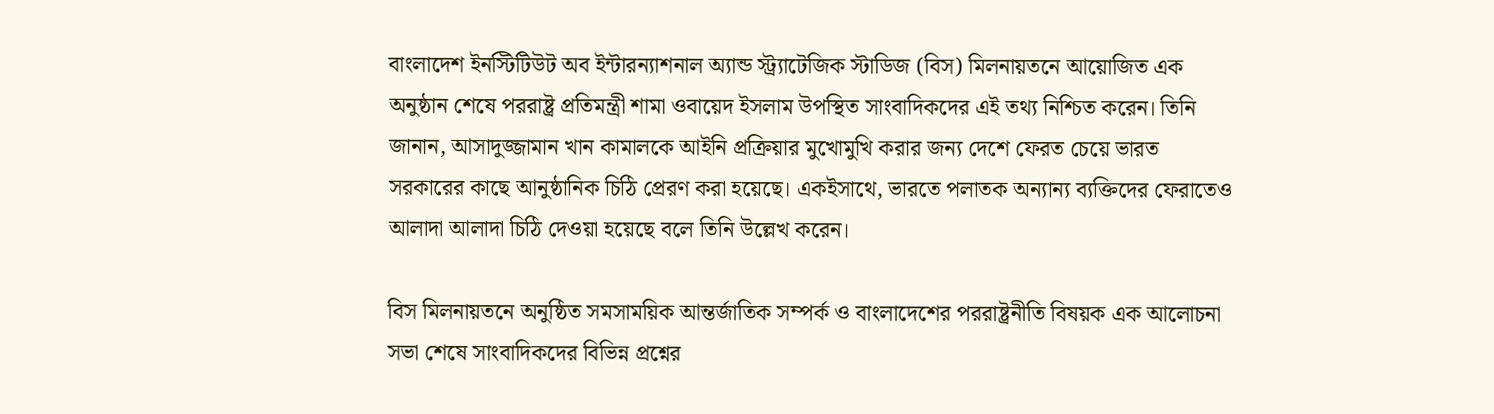বাংলাদেশ ইনস্টিটিউট অব ইন্টারন্যাশনাল অ্যান্ড স্ট্র্যাটেজিক স্টাডিজ (বিস) মিলনায়তনে আয়োজিত এক অনুষ্ঠান শেষে পররাষ্ট্র প্রতিমন্ত্রী শামা ওবায়েদ ইসলাম উপস্থিত সাংবাদিকদের এই তথ্য নিশ্চিত করেন। তিনি জানান, আসাদুজ্জামান খান কামালকে আইনি প্রক্রিয়ার মুখোমুখি করার জন্য দেশে ফেরত চেয়ে ভারত সরকারের কাছে আনুষ্ঠানিক চিঠি প্রেরণ করা হয়েছে। একইসাথে, ভারতে পলাতক অন্যান্য ব্যক্তিদের ফেরাতেও আলাদা আলাদা চিঠি দেওয়া হয়েছে বলে তিনি উল্লেখ করেন।

বিস মিলনায়তনে অনুষ্ঠিত সমসাময়িক আন্তর্জাতিক সম্পর্ক ও বাংলাদেশের পররাষ্ট্রনীতি বিষয়ক এক আলোচনা সভা শেষে সাংবাদিকদের বিভিন্ন প্রশ্নের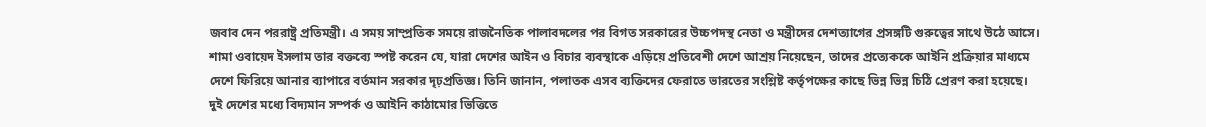জবাব দেন পররাষ্ট্র প্রতিমন্ত্রী। এ সময় সাম্প্রতিক সময়ে রাজনৈতিক পালাবদলের পর বিগত সরকারের উচ্চপদস্থ নেতা ও মন্ত্রীদের দেশত্যাগের প্রসঙ্গটি গুরুত্বের সাথে উঠে আসে। শামা ওবায়েদ ইসলাম তার বক্তব্যে স্পষ্ট করেন যে, যারা দেশের আইন ও বিচার ব্যবস্থাকে এড়িয়ে প্রতিবেশী দেশে আশ্রয় নিয়েছেন, তাদের প্রত্যেককে আইনি প্রক্রিয়ার মাধ্যমে দেশে ফিরিয়ে আনার ব্যাপারে বর্তমান সরকার দৃঢ়প্রতিজ্ঞ। তিনি জানান, পলাতক এসব ব্যক্তিদের ফেরাতে ভারতের সংশ্লিষ্ট কর্তৃপক্ষের কাছে ভিন্ন ভিন্ন চিঠি প্রেরণ করা হয়েছে। দুই দেশের মধ্যে বিদ্যমান সম্পর্ক ও আইনি কাঠামোর ভিত্তিতে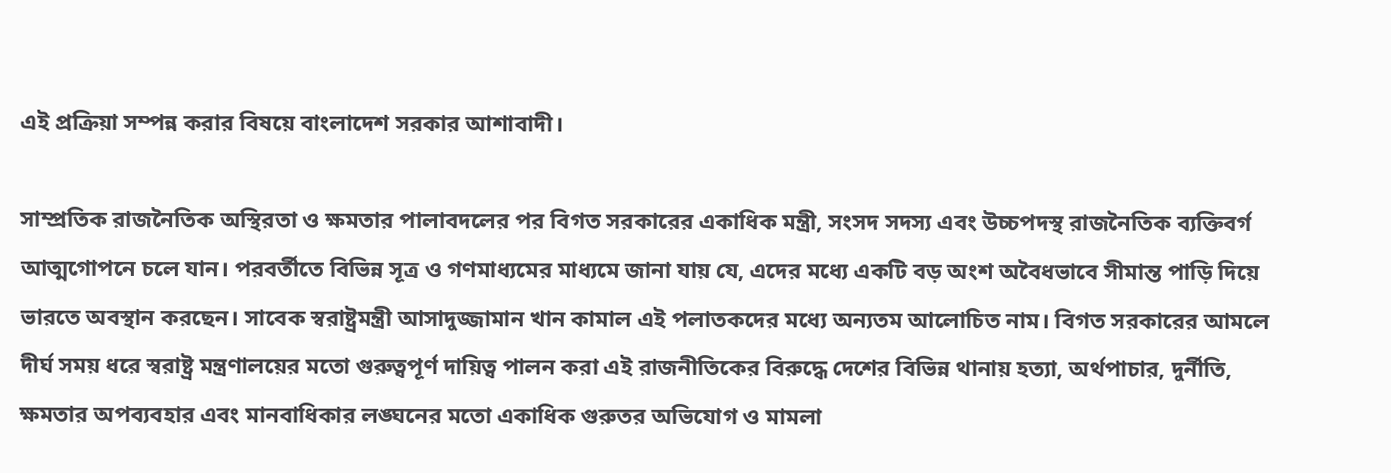এই প্রক্রিয়া সম্পন্ন করার বিষয়ে বাংলাদেশ সরকার আশাবাদী।

সাম্প্রতিক রাজনৈতিক অস্থিরতা ও ক্ষমতার পালাবদলের পর বিগত সরকারের একাধিক মন্ত্রী, সংসদ সদস্য এবং উচ্চপদস্থ রাজনৈতিক ব্যক্তিবর্গ আত্মগোপনে চলে যান। পরবর্তীতে বিভিন্ন সূত্র ও গণমাধ্যমের মাধ্যমে জানা যায় যে, এদের মধ্যে একটি বড় অংশ অবৈধভাবে সীমান্ত পাড়ি দিয়ে ভারতে অবস্থান করছেন। সাবেক স্বরাষ্ট্রমন্ত্রী আসাদুজ্জামান খান কামাল এই পলাতকদের মধ্যে অন্যতম আলোচিত নাম। বিগত সরকারের আমলে দীর্ঘ সময় ধরে স্বরাষ্ট্র মন্ত্রণালয়ের মতো গুরুত্বপূর্ণ দায়িত্ব পালন করা এই রাজনীতিকের বিরুদ্ধে দেশের বিভিন্ন থানায় হত্যা, অর্থপাচার, দুর্নীতি, ক্ষমতার অপব্যবহার এবং মানবাধিকার লঙ্ঘনের মতো একাধিক গুরুতর অভিযোগ ও মামলা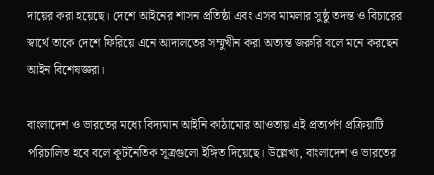দায়ের করা হয়েছে। দেশে আইনের শাসন প্রতিষ্ঠা এবং এসব মামলার সুষ্ঠু তদন্ত ও বিচারের স্বার্থে তাকে দেশে ফিরিয়ে এনে আদালতের সম্মুখীন করা অত্যন্ত জরুরি বলে মনে করছেন আইন বিশেষজ্ঞরা।

বাংলাদেশ ও ভারতের মধ্যে বিদ্যমান আইনি কাঠামোর আওতায় এই প্রত্যর্পণ প্রক্রিয়াটি পরিচালিত হবে বলে কূটনৈতিক সূত্রগুলো ইঙ্গিত দিয়েছে। উল্লেখ্য, বাংলাদেশ ও ভারতের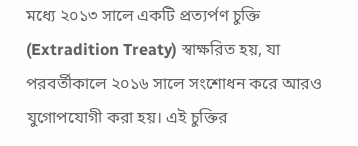মধ্যে ২০১৩ সালে একটি প্রত্যর্পণ চুক্তি (Extradition Treaty) স্বাক্ষরিত হয়, যা পরবর্তীকালে ২০১৬ সালে সংশোধন করে আরও যুগোপযোগী করা হয়। এই চুক্তির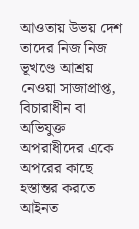আওতায় উভয় দেশ তাদের নিজ নিজ ভূখণ্ডে আশ্রয় নেওয়া সাজাপ্রাপ্ত, বিচারাধীন বা অভিযুক্ত অপরাধীদের একে অপরের কাছে হস্তান্তর করতে আইনত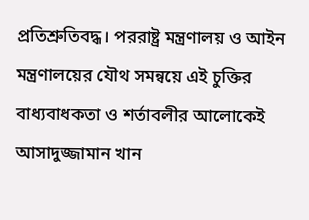প্রতিশ্রুতিবদ্ধ। পররাষ্ট্র মন্ত্রণালয় ও আইন মন্ত্রণালয়ের যৌথ সমন্বয়ে এই চুক্তির বাধ্যবাধকতা ও শর্তাবলীর আলোকেই আসাদুজ্জামান খান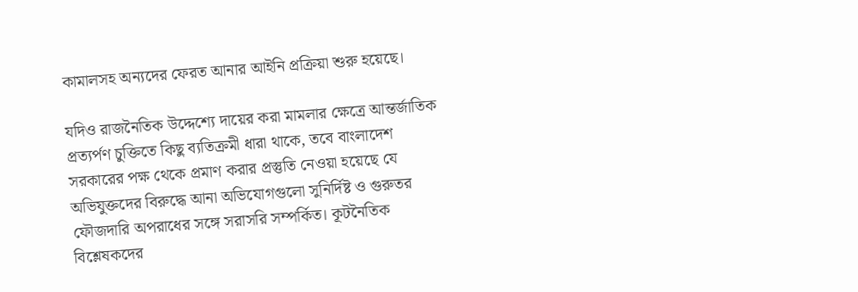কামালসহ অন্যদের ফেরত আনার আইনি প্রক্রিয়া শুরু হয়েছে।

যদিও রাজনৈতিক উদ্দেশ্যে দায়ের করা মামলার ক্ষেত্রে আন্তর্জাতিক প্রত্যর্পণ চুক্তিতে কিছু ব্যতিক্রমী ধারা থাকে, তবে বাংলাদেশ সরকারের পক্ষ থেকে প্রমাণ করার প্রস্তুতি নেওয়া হয়েছে যে অভিযুক্তদের বিরুদ্ধে আনা অভিযোগগুলো সুনির্দিষ্ট ও গুরুতর ফৌজদারি অপরাধের সঙ্গে সরাসরি সম্পর্কিত। কূটনৈতিক বিশ্লেষকদের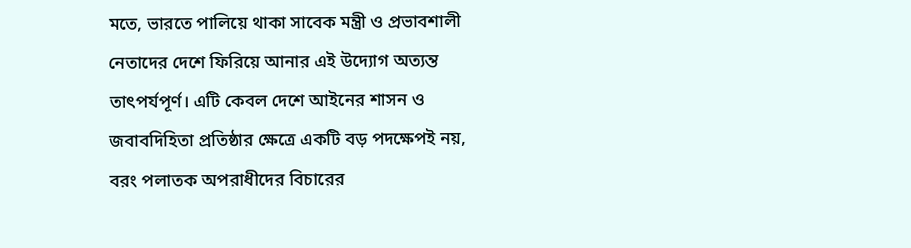মতে, ভারতে পালিয়ে থাকা সাবেক মন্ত্রী ও প্রভাবশালী নেতাদের দেশে ফিরিয়ে আনার এই উদ্যোগ অত্যন্ত তাৎপর্যপূর্ণ। এটি কেবল দেশে আইনের শাসন ও জবাবদিহিতা প্রতিষ্ঠার ক্ষেত্রে একটি বড় পদক্ষেপই নয়, বরং পলাতক অপরাধীদের বিচারের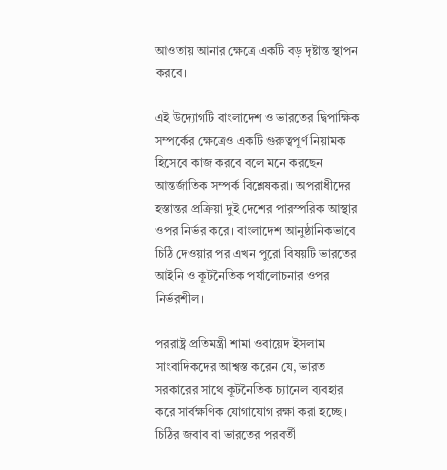আওতায় আনার ক্ষেত্রে একটি বড় দৃষ্টান্ত স্থাপন করবে।

এই উদ্যোগটি বাংলাদেশ ও ভারতের দ্বিপাক্ষিক সম্পর্কের ক্ষেত্রেও একটি গুরুত্বপূর্ণ নিয়ামক হিসেবে কাজ করবে বলে মনে করছেন আন্তর্জাতিক সম্পর্ক বিশ্লেষকরা। অপরাধীদের হস্তান্তর প্রক্রিয়া দুই দেশের পারস্পরিক আস্থার ওপর নির্ভর করে। বাংলাদেশ আনুষ্ঠানিকভাবে চিঠি দেওয়ার পর এখন পুরো বিষয়টি ভারতের আইনি ও কূটনৈতিক পর্যালোচনার ওপর নির্ভরশীল।

পররাষ্ট্র প্রতিমন্ত্রী শামা ওবায়েদ ইসলাম সাংবাদিকদের আশ্বস্ত করেন যে, ভারত সরকারের সাথে কূটনৈতিক চ্যানেল ব্যবহার করে সার্বক্ষণিক যোগাযোগ রক্ষা করা হচ্ছে। চিঠির জবাব বা ভারতের পরবর্তী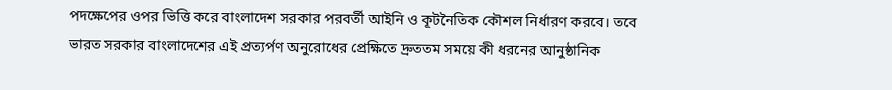পদক্ষেপের ওপর ভিত্তি করে বাংলাদেশ সরকার পরবর্তী আইনি ও কূটনৈতিক কৌশল নির্ধারণ করবে। তবে ভারত সরকার বাংলাদেশের এই প্রত্যর্পণ অনুরোধের প্রেক্ষিতে দ্রুততম সময়ে কী ধরনের আনুষ্ঠানিক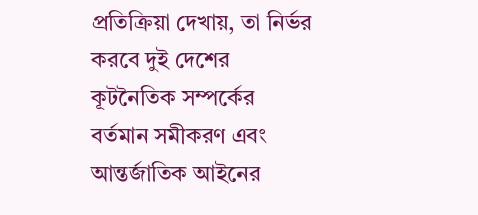প্রতিক্রিয়া দেখায়, তা নির্ভর করবে দুই দেশের কূটনৈতিক সম্পর্কের বর্তমান সমীকরণ এবং আন্তর্জাতিক আইনের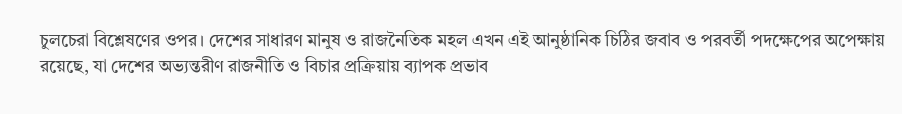চুলচেরা বিশ্লেষণের ওপর। দেশের সাধারণ মানুষ ও রাজনৈতিক মহল এখন এই আনুষ্ঠানিক চিঠির জবাব ও পরবর্তী পদক্ষেপের অপেক্ষায় রয়েছে, যা দেশের অভ্যন্তরীণ রাজনীতি ও বিচার প্রক্রিয়ায় ব্যাপক প্রভাব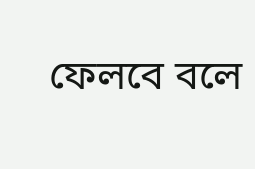ফেলবে বলে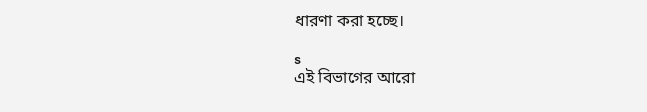ধারণা করা হচ্ছে।

s
এই বিভাগের আরো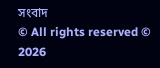সংবাদ
© All rights reserved © 2026